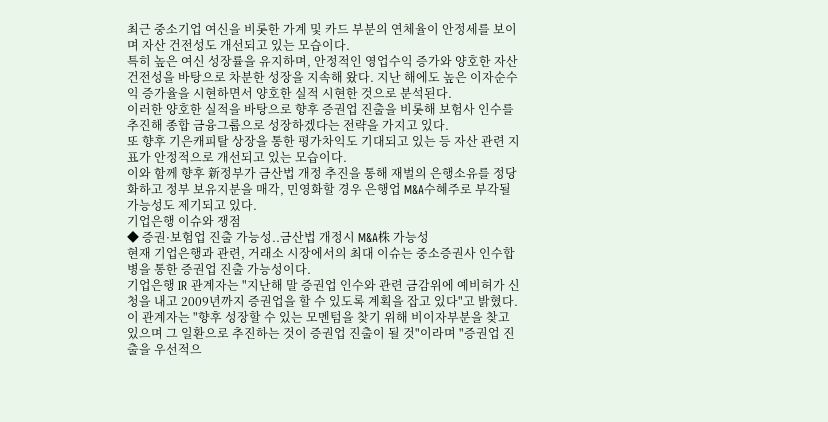최근 중소기업 여신을 비롯한 가계 및 카드 부분의 연체율이 안정세를 보이며 자산 건전성도 개선되고 있는 모습이다.
특히 높은 여신 성장률을 유지하며, 안정적인 영업수익 증가와 양호한 자산건전성을 바탕으로 차분한 성장을 지속해 왔다. 지난 해에도 높은 이자순수익 증가율을 시현하면서 양호한 실적 시현한 것으로 분석된다.
이러한 양호한 실적을 바탕으로 향후 증권업 진출을 비롯해 보험사 인수를 추진해 종합 금융그룹으로 성장하겠다는 전략을 가지고 있다.
또 향후 기은캐피탈 상장을 통한 평가차익도 기대되고 있는 등 자산 관련 지표가 안정적으로 개선되고 있는 모습이다.
이와 함께 향후 新정부가 금산법 개정 추진을 통해 재벌의 은행소유를 정당화하고 정부 보유지분을 매각, 민영화할 경우 은행업 M&A수혜주로 부각될 가능성도 제기되고 있다.
기업은행 이슈와 쟁점
◆ 증권·보험업 진출 가능성..금산법 개정시 M&A株 가능성
현재 기업은행과 관련, 거래소 시장에서의 최대 이슈는 중소증권사 인수합병을 통한 증권업 진출 가능성이다.
기업은행 IR 관계자는 "지난해 말 증권업 인수와 관련 금감위에 예비허가 신청을 내고 2009년까지 증권업을 할 수 있도록 계획을 잡고 있다"고 밝혔다.
이 관계자는 "향후 성장할 수 있는 모멘텀을 찾기 위해 비이자부분을 찾고 있으며 그 일환으로 추진하는 것이 증권업 진출이 될 것"이라며 "증권업 진출을 우선적으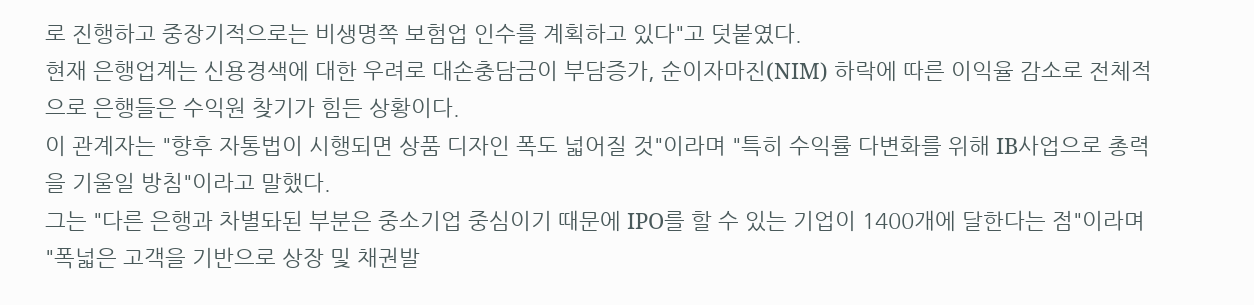로 진행하고 중장기적으로는 비생명쪽 보험업 인수를 계획하고 있다"고 덧붙였다.
현재 은행업계는 신용경색에 대한 우려로 대손충담금이 부담증가, 순이자마진(NIM) 하락에 따른 이익율 감소로 전체적으로 은행들은 수익원 찾기가 힘든 상황이다.
이 관계자는 "향후 자통법이 시행되면 상품 디자인 폭도 넓어질 것"이라며 "특히 수익률 다변화를 위해 IB사업으로 총력을 기울일 방침"이라고 말했다.
그는 "다른 은행과 차별돠된 부분은 중소기업 중심이기 때문에 IPO를 할 수 있는 기업이 1400개에 달한다는 점"이라며 "폭넓은 고객을 기반으로 상장 및 채권발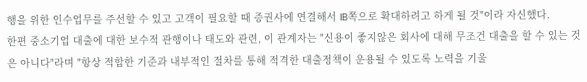행을 위한 인수업무를 주선할 수 있고 고객이 필요할 때 증권사에 연결해서 IB쪽으로 확대하려고 하게 될 것"이라 자신했다.
한편 중소기업 대출에 대한 보수적 관행이나 태도와 관련, 이 관계자는 "신용이 좋지않은 회사에 대해 무조건 대출을 할 수 있는 것은 아니다"라며 "항상 적합한 기준과 내부적인 절차를 통해 적격한 대출정책이 운용될 수 있도록 노력을 기울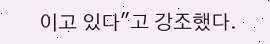이고 있다"고 강조했다.